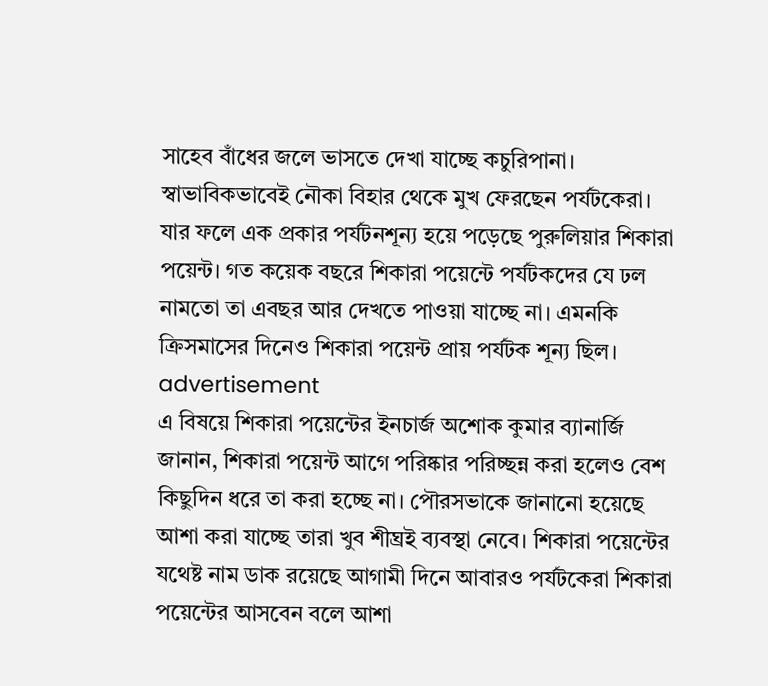সাহেব বাঁধের জলে ভাসতে দেখা যাচ্ছে কচুরিপানা। স্বাভাবিকভাবেই নৌকা বিহার থেকে মুখ ফেরছেন পর্যটকেরা। যার ফলে এক প্রকার পর্যটনশূন্য হয়ে পড়েছে পুরুলিয়ার শিকারা পয়েন্ট। গত কয়েক বছরে শিকারা পয়েন্টে পর্যটকদের যে ঢল নামতো তা এবছর আর দেখতে পাওয়া যাচ্ছে না। এমনকি ক্রিসমাসের দিনেও শিকারা পয়েন্ট প্রায় পর্যটক শূন্য ছিল।
advertisement
এ বিষয়ে শিকারা পয়েন্টের ইনচার্জ অশোক কুমার ব্যানার্জি জানান, শিকারা পয়েন্ট আগে পরিষ্কার পরিচ্ছন্ন করা হলেও বেশ কিছুদিন ধরে তা করা হচ্ছে না। পৌরসভাকে জানানো হয়েছে আশা করা যাচ্ছে তারা খুব শীঘ্রই ব্যবস্থা নেবে। শিকারা পয়েন্টের যথেষ্ট নাম ডাক রয়েছে আগামী দিনে আবারও পর্যটকেরা শিকারা পয়েন্টের আসবেন বলে আশা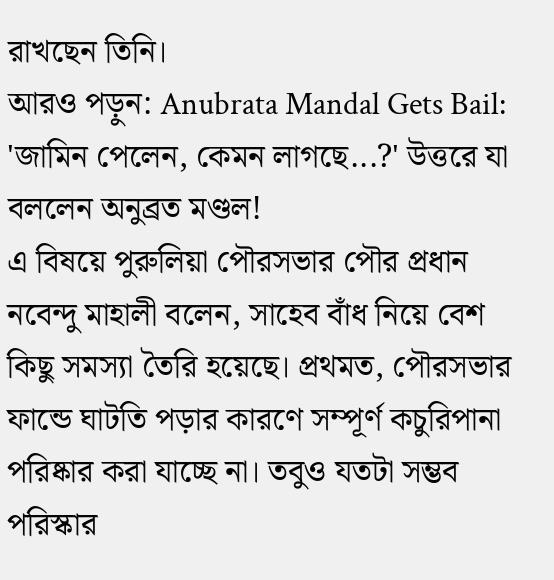রাখছেন তিনি।
আরও পড়ুন: Anubrata Mandal Gets Bail: 'জামিন পেলেন, কেমন লাগছে...?' উত্তরে যা বললেন অনুব্রত মণ্ডল!
এ বিষয়ে পুরুলিয়া পৌরসভার পৌর প্রধান নবেন্দু মাহালী বলেন, সাহেব বাঁধ নিয়ে বেশ কিছু সমস্যা তৈরি হয়েছে। প্রথমত, পৌরসভার ফান্ডে ঘাটতি পড়ার কারণে সম্পূর্ণ কচুরিপানা পরিষ্কার করা যাচ্ছে না। তবুও যতটা সম্ভব পরিস্কার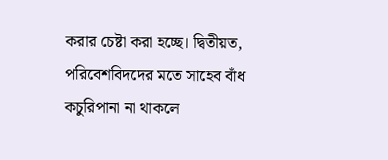করার চেষ্টা করা হচ্ছে। দ্বিতীয়ত, পরিবেশবিদদের মতে সাহেব বাঁধ কচুরিপানা না থাকলে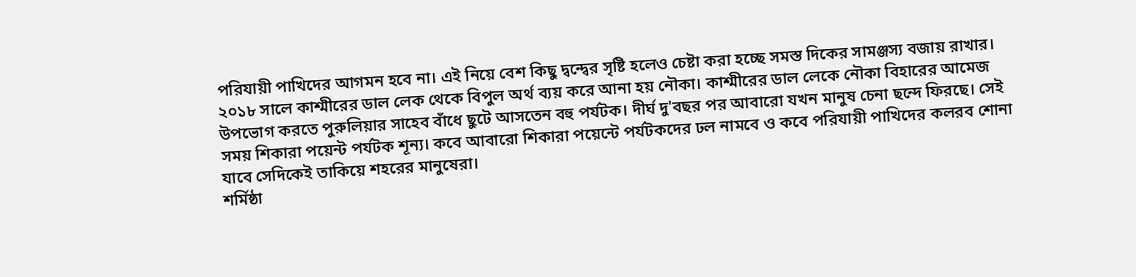পরিযায়ী পাখিদের আগমন হবে না। এই নিয়ে বেশ কিছু দ্বন্দ্বের সৃষ্টি হলেও চেষ্টা করা হচ্ছে সমস্ত দিকের সামঞ্জস্য বজায় রাখার।
২০১৮ সালে কাশ্মীরের ডাল লেক থেকে বিপুল অর্থ ব্যয় করে আনা হয় নৌকা। কাশ্মীরের ডাল লেকে নৌকা বিহারের আমেজ উপভোগ করতে পুরুলিয়ার সাহেব বাঁধে ছুটে আসতেন বহু পর্যটক। দীর্ঘ দু'বছর পর আবারো যখন মানুষ চেনা ছন্দে ফিরছে। সেই সময় শিকারা পয়েন্ট পর্যটক শূন্য। কবে আবারো শিকারা পয়েন্টে পর্যটকদের ঢল নামবে ও কবে পরিযায়ী পাখিদের কলরব শোনা যাবে সেদিকেই তাকিয়ে শহরের মানুষেরা।
শর্মিষ্ঠা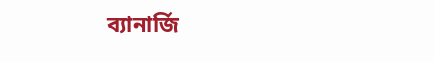ব্যানার্জি